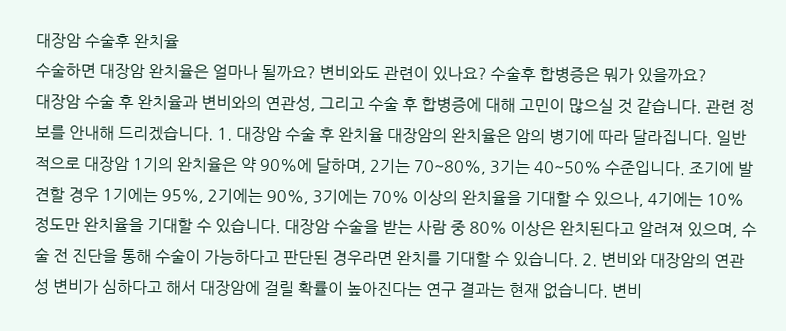대장암 수술후 완치율
수술하면 대장암 완치율은 얼마나 될까요? 변비와도 관련이 있나요? 수술후 합병증은 뭐가 있을까요?
대장암 수술 후 완치율과 변비와의 연관성, 그리고 수술 후 합병증에 대해 고민이 많으실 것 같습니다. 관련 정보를 안내해 드리겠습니다. 1. 대장암 수술 후 완치율 대장암의 완치율은 암의 병기에 따라 달라집니다. 일반적으로 대장암 1기의 완치율은 약 90%에 달하며, 2기는 70~80%, 3기는 40~50% 수준입니다. 조기에 발견할 경우 1기에는 95%, 2기에는 90%, 3기에는 70% 이상의 완치율을 기대할 수 있으나, 4기에는 10% 정도만 완치율을 기대할 수 있습니다. 대장암 수술을 받는 사람 중 80% 이상은 완치된다고 알려져 있으며, 수술 전 진단을 통해 수술이 가능하다고 판단된 경우라면 완치를 기대할 수 있습니다. 2. 변비와 대장암의 연관성 변비가 심하다고 해서 대장암에 걸릴 확률이 높아진다는 연구 결과는 현재 없습니다. 변비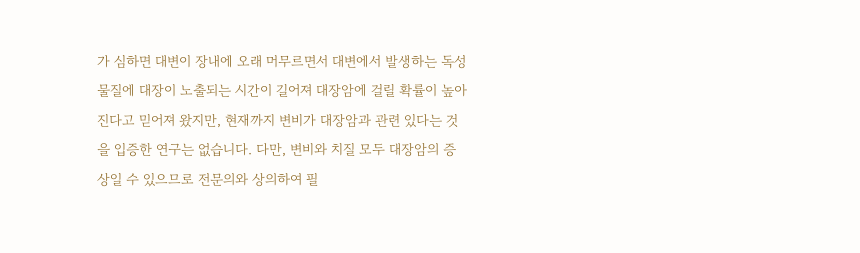가 심하면 대변이 장내에 오래 머무르면서 대변에서 발생하는 독성물질에 대장이 노출되는 시간이 길어져 대장암에 걸릴 확률이 높아진다고 믿어져 왔지만, 현재까지 변비가 대장암과 관련 있다는 것을 입증한 연구는 없습니다. 다만, 변비와 치질 모두 대장암의 증상일 수 있으므로 전문의와 상의하여 필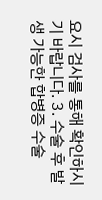요시 검사를 통해 확인하시기 바랍니다. 3. 수술 후 발생 가능한 합병증 수술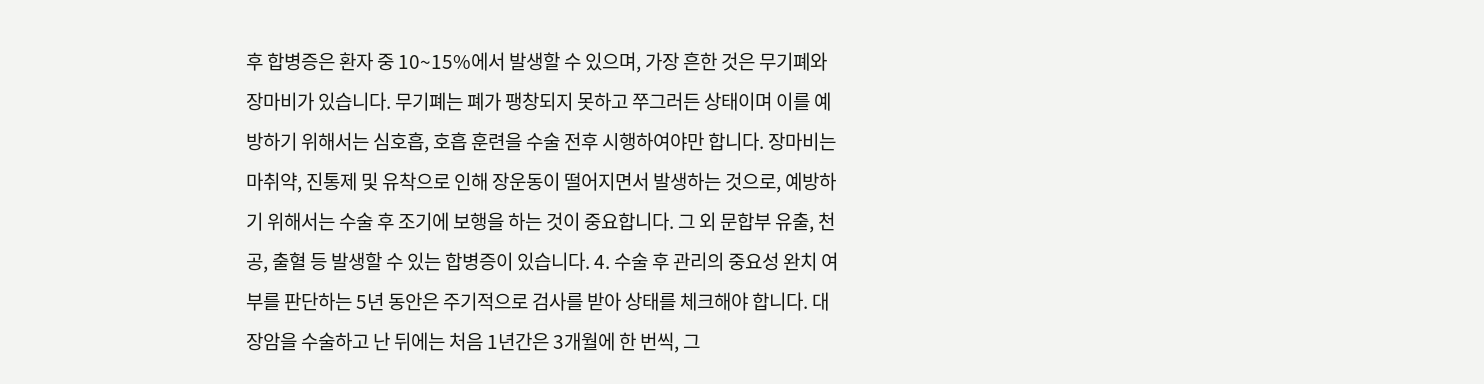후 합병증은 환자 중 10~15%에서 발생할 수 있으며, 가장 흔한 것은 무기폐와 장마비가 있습니다. 무기폐는 폐가 팽창되지 못하고 쭈그러든 상태이며 이를 예방하기 위해서는 심호흡, 호흡 훈련을 수술 전후 시행하여야만 합니다. 장마비는 마취약, 진통제 및 유착으로 인해 장운동이 떨어지면서 발생하는 것으로, 예방하기 위해서는 수술 후 조기에 보행을 하는 것이 중요합니다. 그 외 문합부 유출, 천공, 출혈 등 발생할 수 있는 합병증이 있습니다. 4. 수술 후 관리의 중요성 완치 여부를 판단하는 5년 동안은 주기적으로 검사를 받아 상태를 체크해야 합니다. 대장암을 수술하고 난 뒤에는 처음 1년간은 3개월에 한 번씩, 그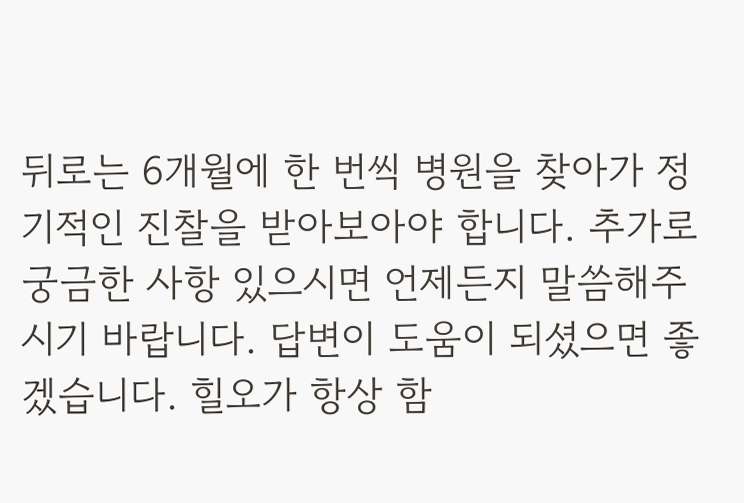뒤로는 6개월에 한 번씩 병원을 찾아가 정기적인 진찰을 받아보아야 합니다. 추가로 궁금한 사항 있으시면 언제든지 말씀해주시기 바랍니다. 답변이 도움이 되셨으면 좋겠습니다. 힐오가 항상 함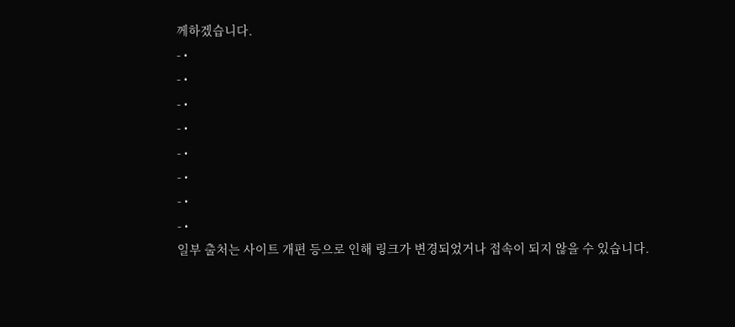께하겠습니다.
- •
- •
- •
- •
- •
- •
- •
- •
일부 출처는 사이트 개편 등으로 인해 링크가 변경되었거나 접속이 되지 않을 수 있습니다.